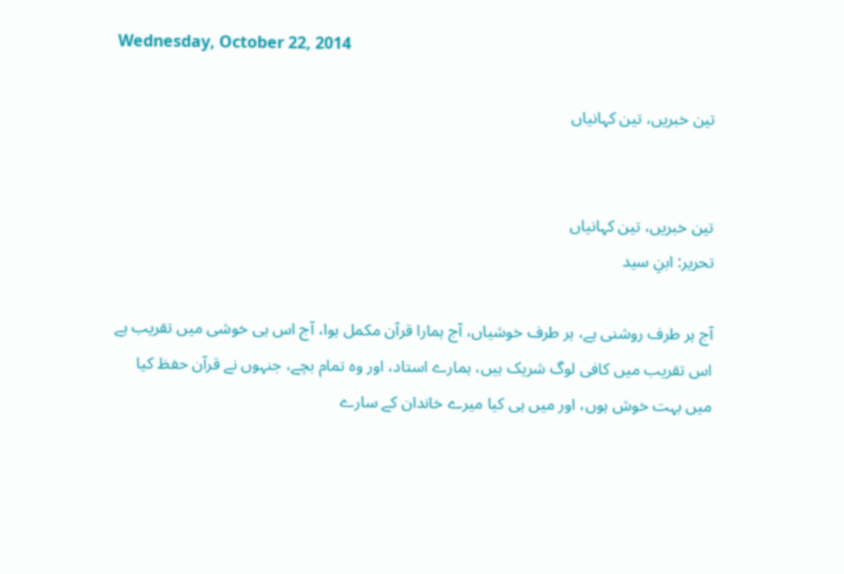Wednesday, October 22, 2014

تین خبریں، تین کہانیاں


تین خبریں، تین کہانیاں
تحریر: ابنِ سید

آج ہر طرف روشنی ہے، ہر طرف خوشیاں، آج ہمارا قرآن مکمل ہوا، آج اس ہی خوشی میں تقریب ہے
اس تقریب میں کافی لوگ شریک ہیں، ہمارے استاد، اور وہ تمام بچے، جنہوں نے قرآن حفظ کیا
میں بہت خوش ہوں، اور میں ہی کیا میرے خاندان کے سارے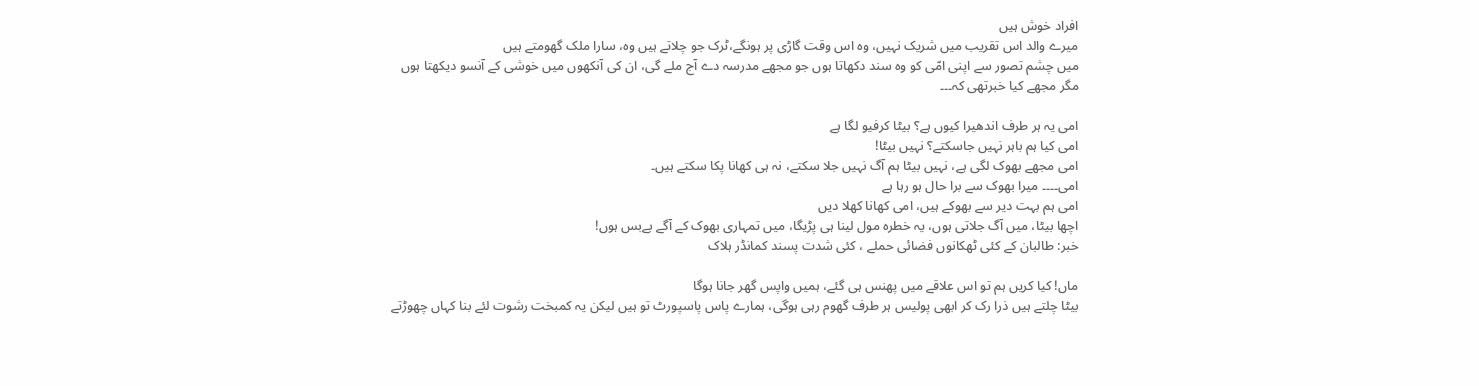افراد خوش ہیں
میرے والد اس تقریب میں شریک نہیں، وہ اس وقت گاڑی پر ہونگے،ٹرک جو چلاتے ہیں وہ، سارا ملک گھومتے ہیں
میں چشم تصور سے اپنی امّی کو وہ سند دکھاتا ہوں جو مجھے مدرسہ دے آج ملے گی، ان کی آنکھوں میں خوشی کے آنسو دیکھتا ہوں
مگر مجھے کیا خبرتھی کہ۔۔۔

امی یہ ہر طرف اندھیرا کیوں ہے؟ بیٹا کرفیو لگا ہے
امی کیا ہم باہر نہیں جاسکتے؟ نہیں بیٹا!
امی مجھے بھوک لگی ہے، نہیں بیٹا ہم آگ نہیں جلا سکتے، نہ ہی کھانا پکا سکتے ہیں۔
امی۔۔۔۔ میرا بھوک سے برا حال ہو رہا ہے
امی ہم بہت دیر سے بھوکے ہیں، امی کھانا کھلا دیں
اچھا بیٹا، میں آگ جلاتی ہوں، یہ خطرہ مول لینا ہی پڑیگا، میں تمہاری بھوک کے آگے بےبس ہوں!
خبر: طالبان کے کئی ٹھکانوں فضائی حملے ، کئی شدت پسند کمانڈر ہلاک

ماں! کیا کریں ہم تو اس علاقے میں پھنس ہی گئے، ہمیں واپس گھر جانا ہوگا
بیٹا چلتے ہیں ذرا رک کر ابھی پولیس ہر طرف گھوم رہی ہوگی، ہمارے پاس پاسپورٹ تو ہیں لیکن یہ کمبخت رشوت لئے بنا کہاں چھوڑتے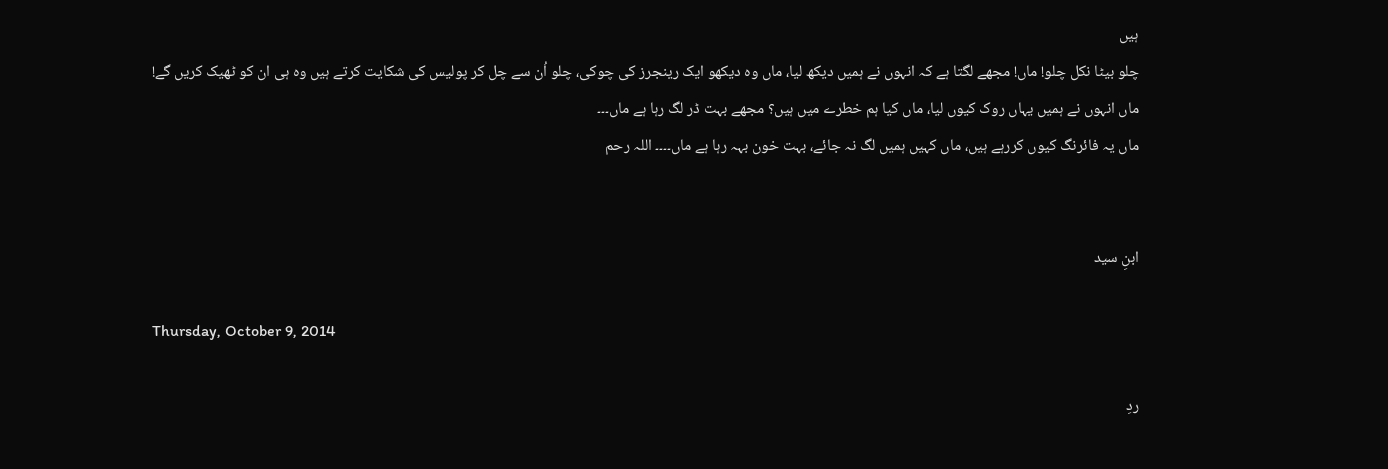ہیں
چلو بیٹا نکل چلو! ماں! مجھے لگتا ہے کہ انہوں نے ہمیں دیکھ لیا، ماں وہ دیکھو ایک رینجرز کی چوکی، چلو اُن سے چل کر پولیس کی شکایت کرتے ہیں وہ ہی ان کو ٹھیک کریں گے!
ماں انہوں نے ہمیں یہاں روک کیوں لیا، ماں کیا ہم خطرے میں ہیں؟ مجھے بہت ڈر لگ رہا ہے ماں۔۔۔
ماں یہ فائرنگ کیوں کررہے ہیں، ماں کہیں ہمیں لگ نہ جائے، بہت خون بہہ رہا ہے ماں۔۔۔۔ اللہ رحم


ابنِ سید

Thursday, October 9, 2014

ردِ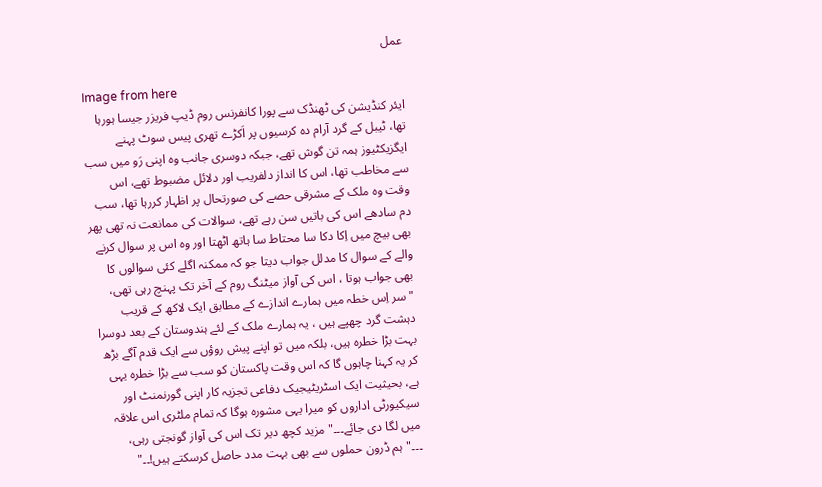عمل

Image from here
ایئر کنڈیشن کی ٹھنڈک سے پورا کانفرنس روم ڈیپ فریزر جیسا ہورہا تھا، ٹیبل کے گرد آرام دہ کرسیوں پر اَکڑے تھری پیس سوٹ پہنے ایگزیکٹیوز ہمہ تن گوش تھے، جبکہ دوسری جانب وہ اپنی رَو میں سب سے مخاطب تھا، اس کا انداز دلفریب اور دلائل مضبوط تھے، اس وقت وہ ملک کے مشرقی حصے کی صورتحال پر اظہار کررہا تھا، سب دم سادھے اس کی باتیں سن رہے تھے، سوالات کی ممانعت نہ تھی پھر بھی بیچ میں اِکا دکا سا محتاط سا ہاتھ اٹھتا اور وہ اس پر سوال کرنے والے کے سوال کا مدلل جواب دیتا جو کہ ممکنہ اگلے کئی سوالوں کا بھی جواب ہوتا ، اس کی آواز میٹنگ روم کے آخر تک پہنچ رہی تھی،      "سر اِس خطہ میں ہمارے اندازے کے مطابق ایک لاکھ کے قریب دہشت گرد چھپے ہیں ، یہ ہمارے ملک کے لئے ہندوستان کے بعد دوسرا بہت بڑا خطرہ ہیں، بلکہ میں تو اپنے پیش روؤں سے ایک قدم آگے بڑھ کر یہ کہنا چاہوں گا کہ اس وقت پاکستان کو سب سے بڑا خطرہ یہی ہے، بحیثیت ایک اسٹریٹیجیک دفاعی تجزیہ کار اپنی گورنمنٹ اور سیکیورٹی اداروں کو میرا یہی مشورہ ہوگا کہ تمام ملٹری اس علاقہ میں لگا دی جائے۔۔۔" مزید کچھ دیر تک اس کی آواز گونجتی رہی، ۔۔۔"ہم ڈرون حملوں سے بھی بہت مدد حاصل کرسکتے ہیں!۔۔"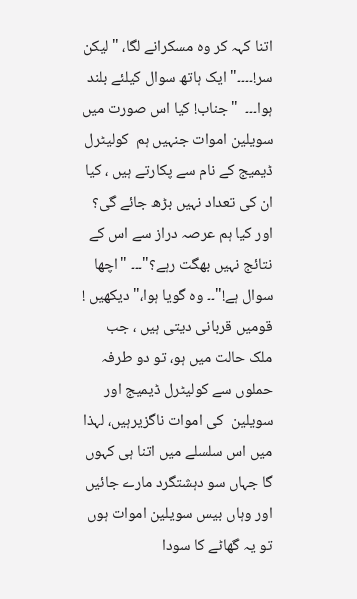اتنا کہہ کر وہ مسکرانے لگا، "لیکن سر!۔۔۔۔" ایک ہاتھ سوال کیلئے بلند ہوا۔۔۔  "جناب! کیا اس صورت میں سویلین اموات جنہیں ہم  کولیٹرل ڈیمیج کے نام سے پکارتے ہیں ، کیا  ان کی تعداد نہیں بڑھ جائے گی؟ اور کیا ہم عرصہ دراز سے اس کے نتائج نہیں بھگت رہے؟"۔۔۔ "اچھا سوال ہے!"۔۔ وہ گویا ہوا،"دیکھیں ! قومیں قربانی دیتی ہیں ، جب ملک حالت میں ہو، تو دو طرفہ حملوں سے کولیٹرل ڈیمیج اور سویلین  کی اموات ناگزیرہیں، لہذا میں اس سلسلے میں اتنا ہی کہوں گا جہاں سو دہشتگرد مارے جائیں اور وہاں بیس سویلین اموات ہوں تو یہ گھاٹے کا سودا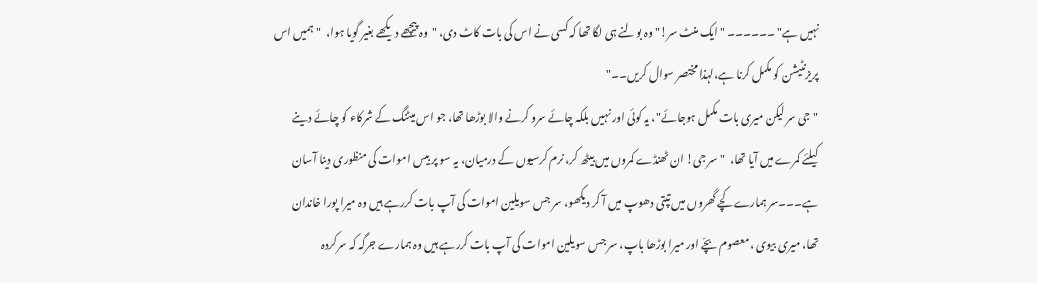نہیں ہے" ۔۔۔۔۔۔ "ایک منٹ سر!" وہ بولنے ہی لگا تھا کہ کسی نے اس کی بات کاٹ دی، "وہ پیچھے دیکھے بغیر گویا ہوا،  "ہمیں اس پریزنٹیشن کو مکمل کرنا ہے،لہذا مختصر سوال کریں۔۔"
"جی سر لیکن میری بات مکمل ہوجائے"، یہ کوئی اور نہیں بلکہ چائے سرو کرنے والا بوڑھا تھا، جو اس میٹنگ کے شرکاء کو چائے دینے کیلئے کمرے میں آیا تھا،  "سر جی! ان ٹھنڈے کمروں میں بیٹھ کر، نرم کرسیوں کے درمیان، یہ سو پر بیس اموات کی منظوری دینا آسان ہے۔۔۔سر ہمارے کچے گھروں میں تپتی دھوپ میں آ کر دیکھو، سر جس سویلین اموات کی آپ بات کررہے ہیں وہ میرا پورا خاندان تھا، میری بیوی ،معصوم بچّے اور میرا بوڑھا باپ، سر جس سویلین اموات کی آپ بات کررہے ہیں وہ ہمارے جرگہ کہ سرکردہ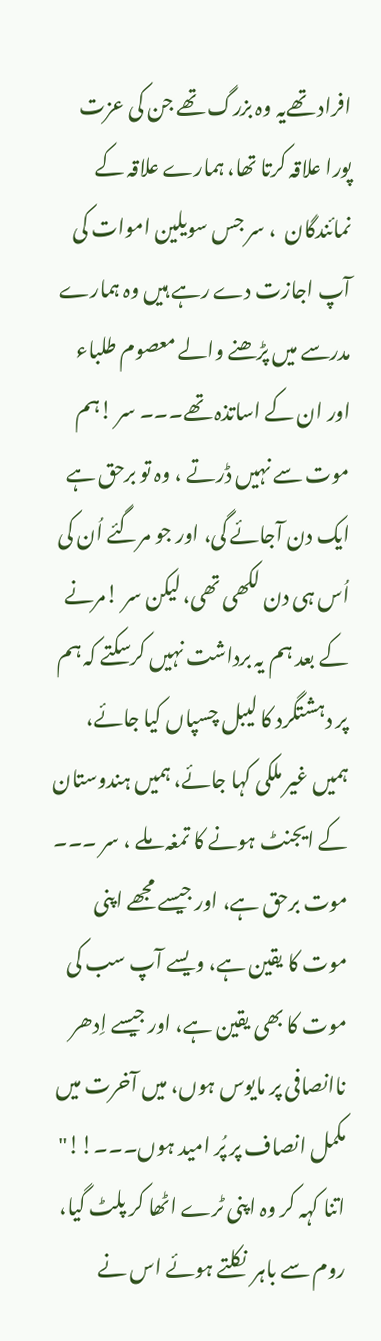افراد تھےیہ وہ بزرگ تھے جن کی عزت پورا علاقہ کرتا تھا، ہمارے علاقہ کے نمائندگان  ، سر جس سویلین اموات کی آپ اجازت دے رہے ہیں وہ ہمارے مدرسے میں پڑھنے والے معصوم طلباء اور ان کے اساتذہ تھے۔۔۔ سر !ہم موت سے نہیں ڈرتے ، وہ تو برحق ہے ایک دن آجائے گی، اور جو مرگئے اُن کی اُس ہی دن لکھی تھی، لیکن سر !مرنے کے بعد ہم یہ برداشت نہیں کرسکتے کہ ہم پر دہشتگرد کا لیبل چسپاں کیا جائے، ہمیں غیر ملکی کہا جائے، ہمیں ہندوستان کے ایجنٹ ہونے کا تمغہ ملے ، سر ۔۔۔ موت برحق ہے، اور جیسے مجھے اپنی موت کا یقین ہے، ویسے آپ سب کی موت کا بھی یقین ہے، اور جیسے اِدھر ناانصافی پر مایوس ہوں، میں آخرت میں مکمل انصاف پر پُر امید ہوں۔۔۔!!"
اتنا کہہ کر وہ اپنی ٹرے اٹھا کر پلٹ گیا، روم سے باہر  نکلتے ہوئے اس نے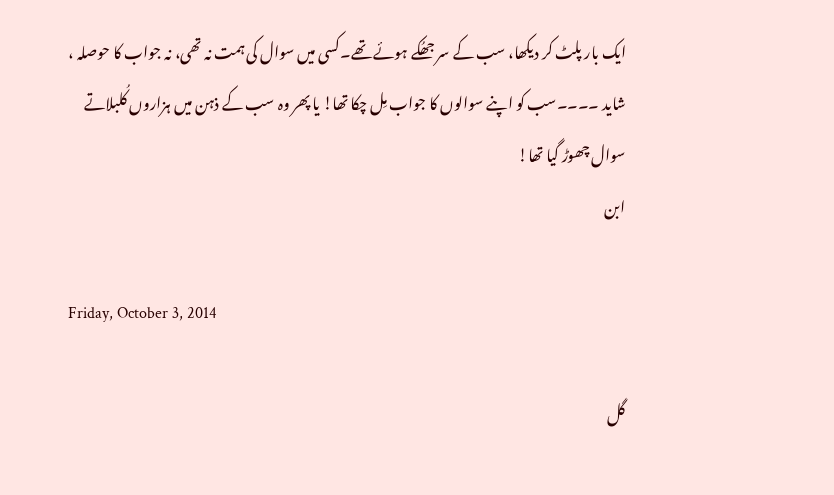ایک بار پلٹ کر دیکھا، سب کے سر جھُکے ہوئے تھے۔کسی میں سوال کی ہمت نہ تھی، نہ جواب کا حوصلہ ، شاید ۔۔۔۔سب کو اپنے سوالوں کا جواب مِل چکا تھا! یا پھر وہ سب کے ذہن میں ہزاروں کُلبلاتے سوال چھوڑ گیا تھا!
ابن

Friday, October 3, 2014

گل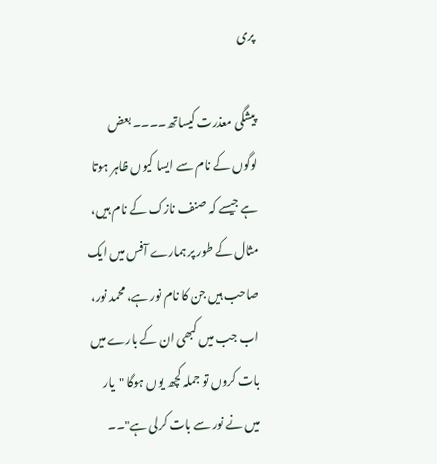پری

پیشگی معذرت کیساتھ۔۔۔۔ بعض لوگوں کے نام سے ایسا کیوں ظاہر ہوتا ہے جیسے کہ صنف نازک کے نام ہیں، مثال کے طور پر ہمارے آفس میں ایک صاحب ہیں جن کا نام نور ہے، محمد نور، اب جب میں کبھی ان کے بارے میں بات کروں تو جملہ کچھ یوں ہوگا "یار میں نے نور سے بات کرلی ہے"۔۔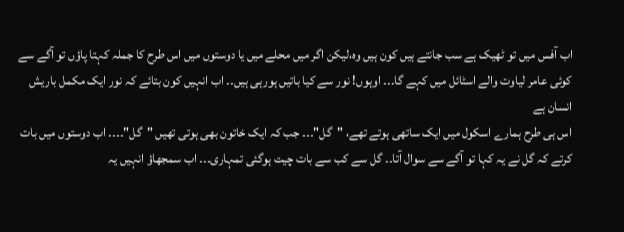اب آفس میں تو ٹھیک ہے سب جانتے ہیں کون ہیں وہ،لیکن اگر میں محلے میں یا دوستوں میں اس طرح کا جملہ کہتا پاؤں تو آگے سے کوئی عامر لیاوت والے اسٹائل میں کہے گا۔۔۔ اوہوں! نور سے کیا باتیں ہورہی ہیں۔۔ اب انہیں کون بتائے کہ نور ایک مکمل باریش انسان ہے
اس ہی طرح ہمارے اسکول میں ایک ساتھی ہوتے تھے، "گل"۔۔۔ جب کہ ایک خاتون بھی ہوتی تھیں "گل"۔۔۔۔ اب دوستوں میں بات کرتے کہ گل نے یہ کہا تو آگے سے سوال آتا۔۔ گل سے کب سے بات چیت ہوگئی تمہاری۔۔۔ اب سمجھاؤ انہیں یہ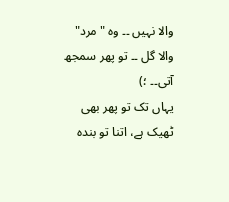والا نہیں ۔۔ وہ "مرد" والا گل ۔۔ تو پھر سمجھ آتی۔۔ ؛)
یہاں تک تو پھر بھی ٹھیک ہے، اتنا تو بندہ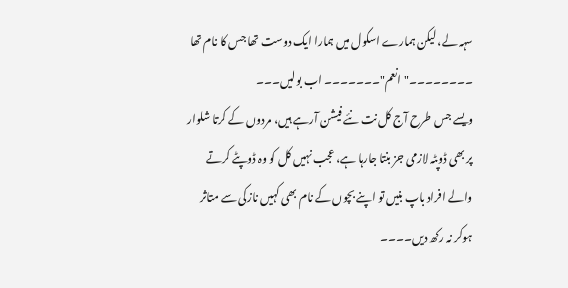سہہ لے، لیکن ہمارے اسکول میں ہمارا ایک دوست تھا جس کا نام تھا ۔۔۔۔۔۔۔۔"انعم"۔۔۔۔۔۔۔ اب بولیں۔۔۔
ویسے جس طرح آج کل نت نئے فیشن آرہے ہیں، مردوں کے کرتا شلوار پر بھی ڈوپٹہ لازمی جز بنتا جارہا ہے، عجب نہیں کل کو وہ ڈوپٹے کرتے والے افراد باپ بنیں تو اپنے بچوں کے نام بھی کہیں نازکی سے متاثر ہوکر نہ رکھ دیں۔۔۔۔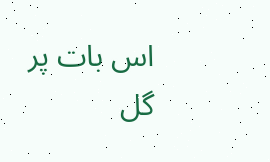اس بات پر گل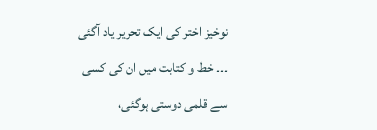نوخیز اختر کی ایک تحریر یاد آگئی ۔۔۔ خط و کتابت میں ان کی کسی سے قلمی دوستی ہوگئی،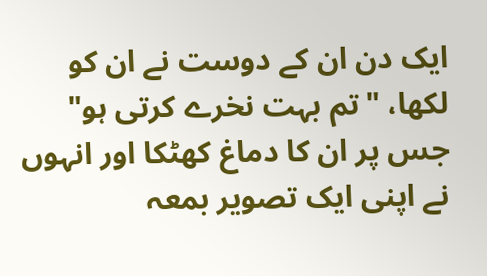ایک دن ان کے دوست نے ان کو لکھا، "تم بہت نخرے کرتی ہو" جس پر ان کا دماغ کھٹکا اور انہوں نے اپنی ایک تصویر بمعہ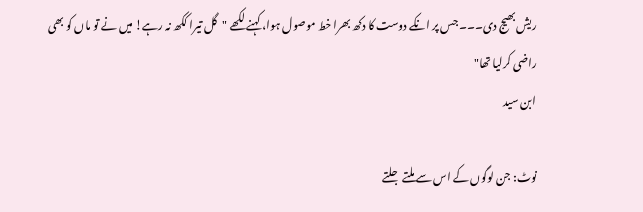ریش بھیج دی۔۔۔ جس پر انکے دوست کا دکھ بھرا خط موصول ہوا، کہنے لکھے "گل تیرا ککھ نہ رہے! میں نے تو ماں کو بھی راضی کرلیا تھا"
ابن سید

نوٹ: جن لوگوں کے اس سے ملتے جلتے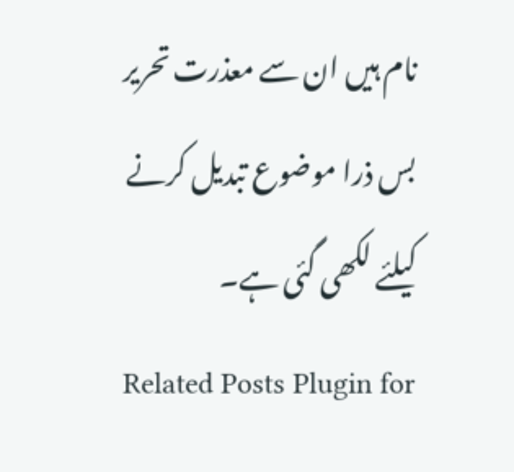نام ہیں ان سے معذرت تحریر بس ذرا موضوع تبدیل کرنے کیلئے لکھی گئی ہے۔
Related Posts Plugin for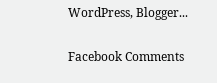WordPress, Blogger...

Facebook Comments